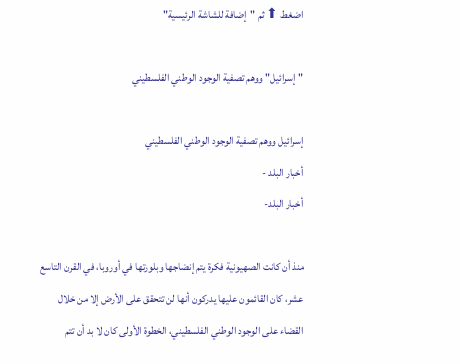اضغط ⬆ ثم "إضافة للشاشة الرئيسية"

"إسرائيل" ووهم تصفية الوجود الوطني الفلسطيني

إسرائيل ووهم تصفية الوجود الوطني الفلسطيني
أخبار البلد -
أخبار البلد-

منذ أن كانت الصهيونية فكرة يتم إنضاجها وبلورتها في أوروبا، في القرن التاسع عشر، كان القائمون عليها يدركون أنها لن تتحقق على الأرض إلا من خلال القضاء على الوجود الوطني الفلسطيني، الخطوة الأولى كان لا بد أن تتم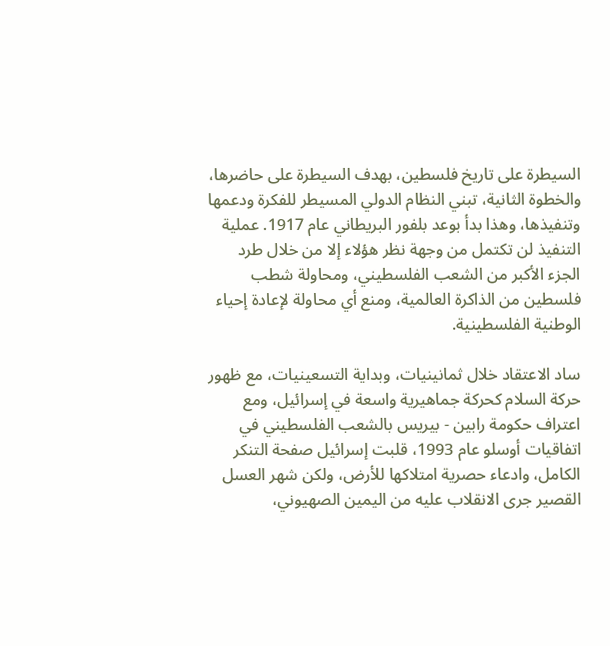السيطرة على تاريخ فلسطين، بهدف السيطرة على حاضرها، والخطوة الثانية، تبني النظام الدولي المسيطر للفكرة ودعمها وتنفيذها، وهذا بدأ بوعد بلفور البريطاني عام 1917. عملية التنفيذ لن تكتمل من وجهة نظر هؤلاء إلا من خلال طرد الجزء الأكبر من الشعب الفلسطيني، ومحاولة شطب فلسطين من الذاكرة العالمية، ومنع أي محاولة لإعادة إحياء الوطنية الفلسطينية.

ساد الاعتقاد خلال ثمانينيات، وبداية التسعينيات، مع ظهور حركة السلام كحركة جماهيرية واسعة في إسرائيل، ومع اعتراف حكومة رابين - بيريس بالشعب الفلسطيني في اتفاقيات أوسلو عام 1993، قلبت إسرائيل صفحة التنكر الكامل، وادعاء حصرية امتلاكها للأرض، ولكن شهر العسل القصير جرى الانقلاب عليه من اليمين الصهيوني،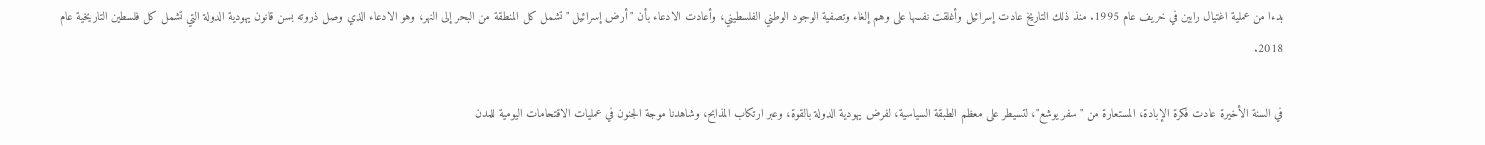بدءا من عملية اغتيال رابين في خريف عام 1995. منذ ذلك التاريخ عادت إسرائيل وأغلقت نفسها على وهم إلغاء وتصفية الوجود الوطني الفلسطيني، وأعادت الادعاء بأن "أرض إسرائيل " تشمل كل المنطقة من البحر إلى النهر، وهو الادعاء الذي وصل ذروته بسن قانون يهودية الدولة التي تشمل كل فلسطين التاريخية عام 2018.

في السنة الأخيرة عادت فكرة الإبادة، المستعارة من "سفر يوشع"، لتسيطر على معظم الطبقة السياسية، لفرض يهودية الدولة بالقوة، وعبر ارتكاب المذابح، وشاهدنا موجة الجنون في عمليات الاقتحامات اليومية للمدن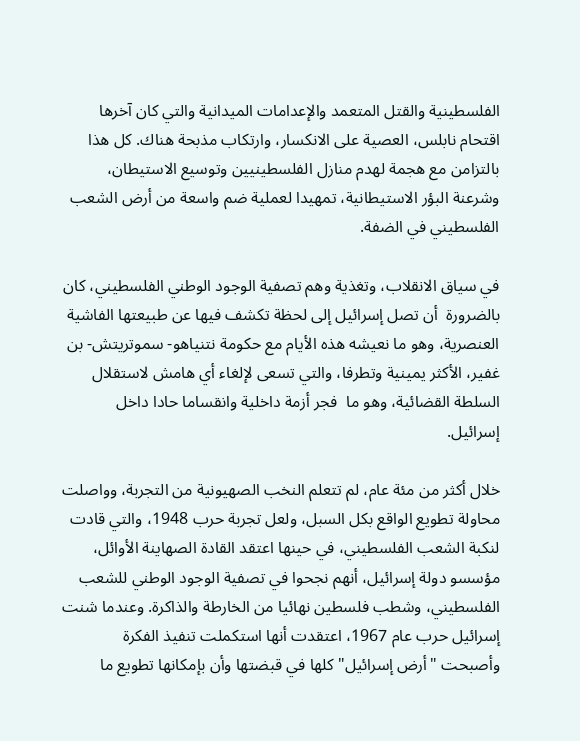الفلسطينية والقتل المتعمد والإعدامات الميدانية والتي كان آخرها اقتحام نابلس، العصية على الانكسار، وارتكاب مذبحة هناك. كل هذا بالتزامن مع هجمة لهدم منازل الفلسطينيين وتوسيع الاستيطان، وشرعنة البؤر الاستيطانية، تمهيدا لعملية ضم واسعة من أرض الشعب الفلسطيني في الضفة.

في سياق الانقلاب، وتغذية وهم تصفية الوجود الوطني الفلسطيني، كان بالضرورة  أن تصل إسرائيل إلى لحظة تكشف فيها عن طبيعتها الفاشية العنصرية، وهو ما نعيشه هذه الأيام مع حكومة نتنياهو- سموتريتش- بن غفير، الأكثر يمينية وتطرفا، والتي تسعى لإلغاء أي هامش لاستقلال السلطة القضائية، وهو ما  فجر أزمة داخلية وانقساما حادا داخل إسرائيل.

خلال أكثر من مئة عام، لم تتعلم النخب الصهيونية من التجربة، وواصلت محاولة تطويع الواقع بكل السبل، ولعل تجربة حرب 1948، والتي قادت لنكبة الشعب الفلسطيني، في حينها اعتقد القادة الصهاينة الأوائل، مؤسسو دولة إسرائيل، أنهم نجحوا في تصفية الوجود الوطني للشعب الفلسطيني، وشطب فلسطين نهائيا من الخارطة والذاكرة. وعندما شنت إسرائيل حرب عام 1967، اعتقدت أنها استكملت تنفيذ الفكرة وأصبحت "أرض إسرائيل" كلها في قبضتها وأن بإمكانها تطويع ما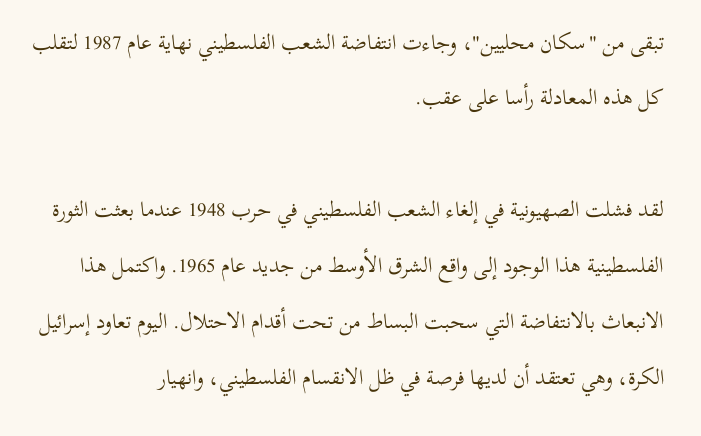تبقى من "سكان محليين"، وجاءت انتفاضة الشعب الفلسطيني نهاية عام 1987 لتقلب كل هذه المعادلة رأسا على عقب.

لقد فشلت الصهيونية في إلغاء الشعب الفلسطيني في حرب 1948 عندما بعثت الثورة الفلسطينية هذا الوجود إلى واقع الشرق الأوسط من جديد عام 1965. واكتمل هذا الانبعاث بالانتفاضة التي سحبت البساط من تحت أقدام الاحتلال. اليوم تعاود إسرائيل الكرة، وهي تعتقد أن لديها فرصة في ظل الانقسام الفلسطيني، وانهيار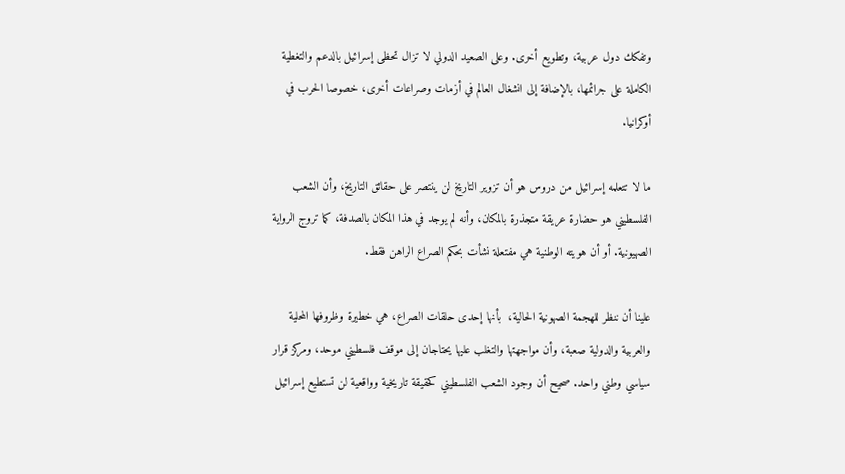وتفكك دول عربية، وتطويع أخرى. وعلى الصعيد الدولي لا تزال تحظى إسرائيل بالدعم والتغطية الكاملة على جرائمها، بالإضافة إلى انشغال العالم في أزمات وصراعات أخرى، خصوصا الحرب في أوكرانيا.

ما لا تتعلمه إسرائيل من دروس هو أن تزوير التاريخ لن ينتصر على حقائق التاريخ، وأن الشعب الفلسطيني هو حضارة عريقة متجذرة بالمكان، وأنه لم يوجد في هذا المكان بالصدفة، كما تروج الرواية الصهيونية. أو أن هويته الوطنية هي مفتعلة نشأت بحكم الصراع الراهن فقط.

علينا أن ننظر للهجمة الصهونية الحالية،  بأنها إحدى حلقات الصراع، هي خطيرة وظروفها المحلية والعربية والدولية صعبة، وأن مواجهتها والتغلب عليها يحتاجان إلى موقف فلسطيني موحد، ومركز قرار سياسي وطني واحد. صحيح أن وجود الشعب الفلسطيني كحقيقة تاريخية وواقعية لن تستطيع إسرائيل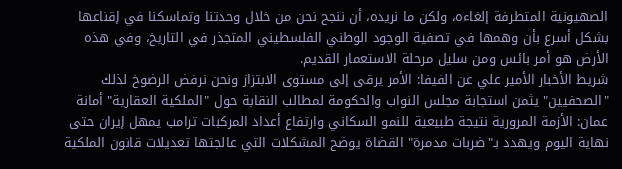الصهيونية المتطرفة إلغاءه، ولكن ما نريده، أن ننجح نحن من خلال وحدتنا وتماسكنا في إقناعها بشكل أسرع بأن وهمها في تصفية الوجود الوطني الفلسطيني المتجذر في التاريخ، وفي هذه الأرض هو أمر بائس ومن سليل مرحلة الاستعمار القديم.
شريط الأخبار الأمير علي عن الفيفا: الأمر يرقى إلى مستوى الابتزاز ونحن نرفض الرضوخ لذلك "الصحفيين" يثمن استجابة مجلس النواب والحكومة لمطالب النقابة حول "الملكية العقارية" أمانة عمان: الأزمة المرورية نتيجة طبيعية للنمو السكاني وارتفاع أعداد المركبات ترامب يمهل إيران حتى نهاية اليوم ويهدد بـ"ضربات مدمرة" القضاة يوضح المشكلات التي عالجتها تعديلات قانون الملكية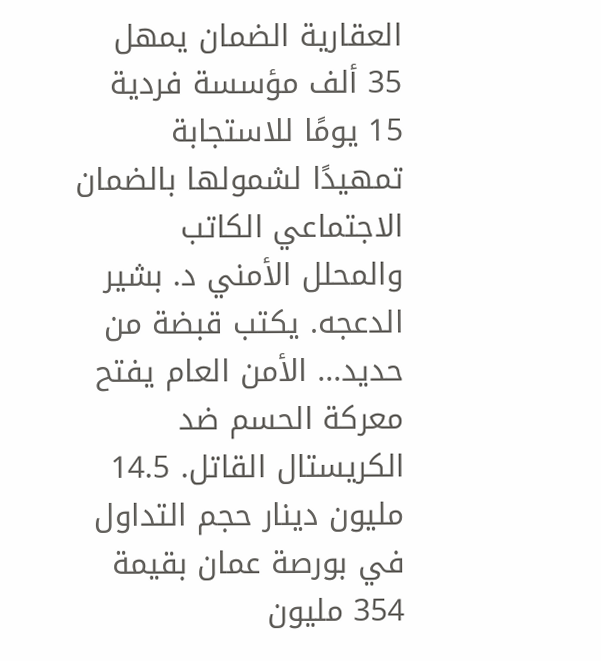العقارية الضمان يمهل 35 ألف مؤسسة فردية 15 يومًا للاستجابة تمهيدًا لشمولها بالضمان الاجتماعي الكاتب والمحلل الأمني د. بشير الدعجه. يكتب قبضة من حديد... الأمن العام يفتح معركة الحسم ضد الكريستال القاتل. 14.5 مليون دينار حجم التداول في بورصة عمان بقيمة 354 مليون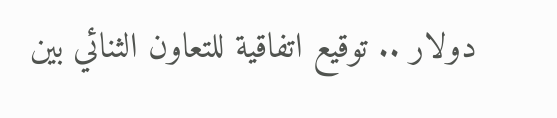دولار .. توقيع اتفاقية للتعاون الثنائي بين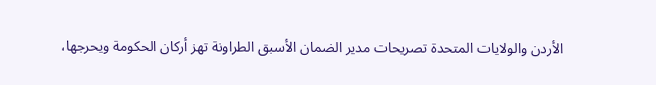الأردن والولايات المتحدة تصريحات مدير الضمان الأسبق الطراونة تهز أركان الحكومة ويحرجها،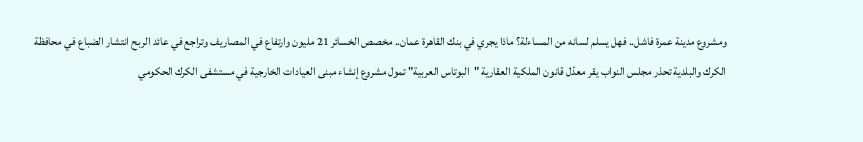ومشروع مدينة عمرة فاشل.. فهل يسلم لسانه من المساءلة؟ ماذا يجري في بنك القاهرة عمان.. مخصص الخسائر 21 مليون وارتفاع في المصاريف وتراجع في عائد الربح انتشار الضباع في محافظة الكرك والبلدية تحذر مجلس النواب يقر معدّل قانون الملكية العقارية "البوتاس العربية" تمول مشروع إنشاء مبنى العيادات الخارجية في مستشفى الكرك الحكومي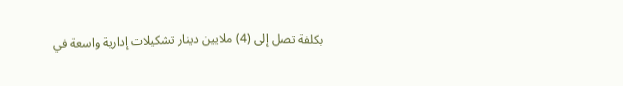بكلفة تصل إلى (4) ملايين دينار تشكيلات إدارية واسعة في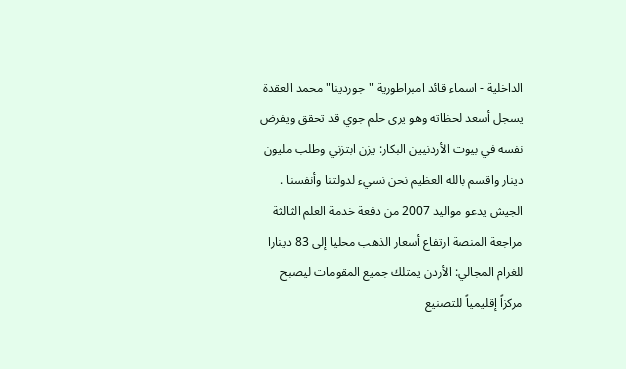الداخلية - اسماء قائد امبراطورية "جوردينا" محمد العقدة يسجل أسعد لحظاته وهو يرى حلم جوي قد تحقق ويفرض نفسه في بيوت الأردنيين البكار: يزن ابتزني وطلب مليون دينار واقسم بالله العظيم نحن نسيء لدولتنا وأنفسنا . الجيش يدعو مواليد 2007 من دفعة خدمة العلم الثالثة مراجعة المنصة ارتفاع أسعار الذهب محليا إلى 83 دينارا للغرام المجالي: الأردن يمتلك جميع المقومات ليصبح مركزاً إقليمياً للتصنيع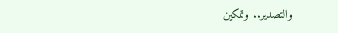والتصدير.. وتمكين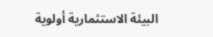البيئة الاستثمارية أولوية